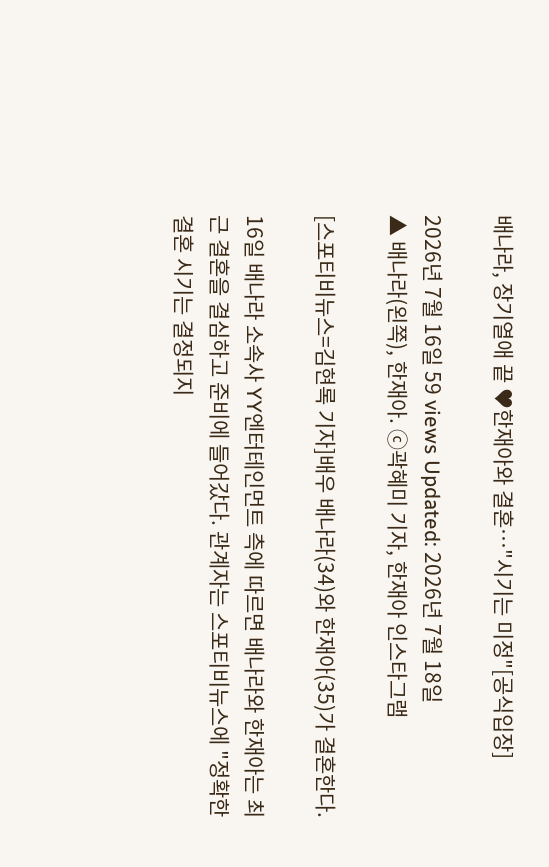배나라, 장기열애 끝 ♥한재아와 결혼…"시기는 미정"[공식입장]

2026년 7월 16일 59 views Updated: 2026년 7월 18일
▲ 배나라(왼쪽), 한재아. ⓒ곽혜미 기자, 한재아 인스타그램

[스포티비뉴스=김현록 기자]배우 배나라(34)와 한재아(35)가 결혼한다.

16일 배나라 소속사 YY엔터테인먼트 측에 따르면 배나라와 한재아는 최근 결혼을 결심하고 준비에 들어갔다. 관계자는 스포티비뉴스에 "정확한 결혼 시기는 결정되지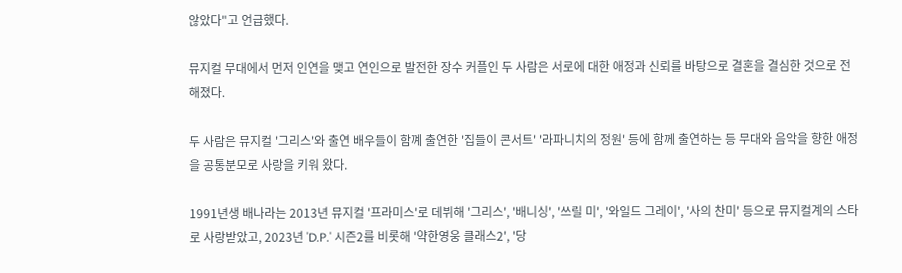않았다"고 언급했다.

뮤지컬 무대에서 먼저 인연을 맺고 연인으로 발전한 장수 커플인 두 사람은 서로에 대한 애정과 신뢰를 바탕으로 결혼을 결심한 것으로 전해졌다.

두 사람은 뮤지컬 '그리스'와 출연 배우들이 함꼐 출연한 '집들이 콘서트' '라파니치의 정원' 등에 함께 출연하는 등 무대와 음악을 향한 애정을 공통분모로 사랑을 키워 왔다.

1991년생 배나라는 2013년 뮤지컬 '프라미스'로 데뷔해 '그리스', '배니싱', '쓰릴 미', '와일드 그레이', '사의 찬미' 등으로 뮤지컬계의 스타로 사랑받았고, 2023년 'D.P.' 시즌2를 비롯해 '약한영웅 클래스2', '당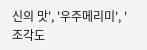신의 맛', '우주메리미', '조각도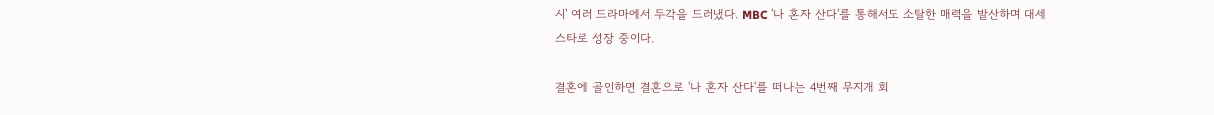시' 여러 드라마에서 두각을 드러냈다. MBC '나 혼자 산다'를 통해서도 소탈한 매력을 발산하며 대세 스타로 성장 중이다.

결혼에 골인하면 결혼으로 '나 혼자 산다'를 떠나는 4번째 무지개 회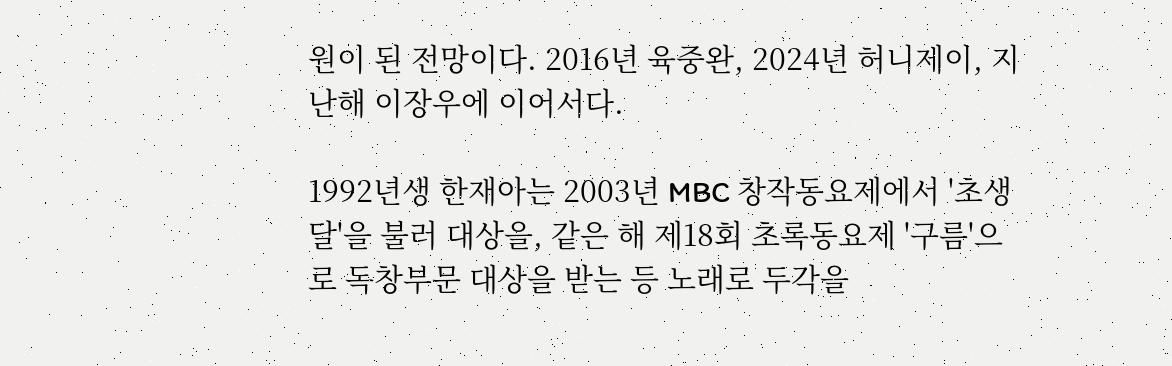원이 된 전망이다. 2016년 육중완, 2024년 허니제이, 지난해 이장우에 이어서다.

1992년생 한재아는 2003년 MBC 창작동요제에서 '초생달'을 불러 대상을, 같은 해 제18회 초록동요제 '구름'으로 독창부문 대상을 받는 등 노래로 두각을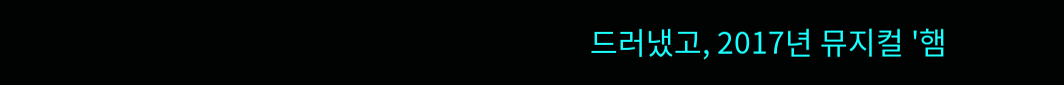드러냈고, 2017년 뮤지컬 '햄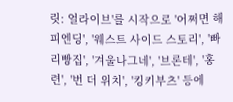릿: 얼라이브'를 시작으로 '어쩌면 해피엔딩', '웨스트 사이드 스토리', '빠리빵집', '겨울나그네', '브론테', '홍련', '번 더 위치', '킹키부츠' 등에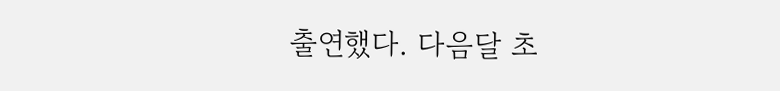출연했다. 다음달 초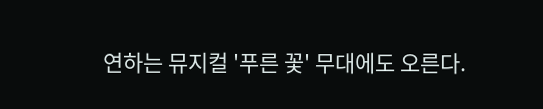연하는 뮤지컬 '푸른 꽃' 무대에도 오른다.